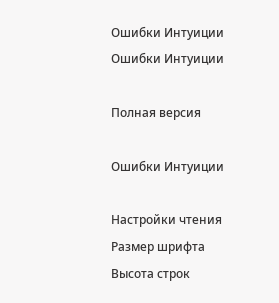Ошибки Интуиции
Ошибки Интуиции

Полная версия

Ошибки Интуиции

Настройки чтения
Размер шрифта
Высота строк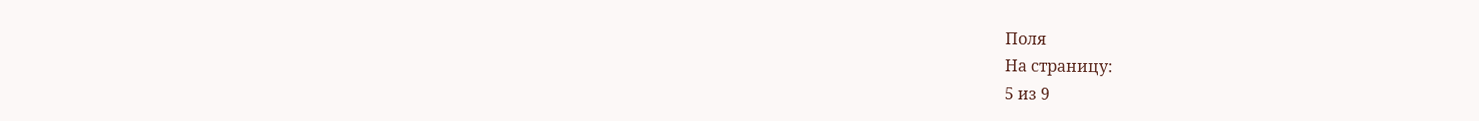Поля
На страницу:
5 из 9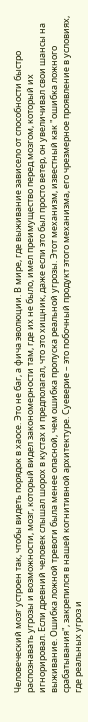Человеческий мозг устроен так, чтобы видеть порядок в хаосе. Это не баг, а фича эволюции. В мире, где выживание зависело от способности быстро распознавать угрозы и возможности, мозг, который видел закономерности там, где их не было, имел преимущество перед мозгом, который их игнорировал. Если древний человек слышал шорох в кустах и предполагал, что это хищник, даже если это был просто ветер, он увеличивал свои шансы на выживание. Ошибка ложной тревоги была менее опасной, чем ошибка пропуска реальной угрозы. Этот механизм, известный как "ошибка ложного срабатывания", закрепился в нашей когнитивной архитектуре. Суеверие – это побочный продукт этого механизма, его чрезмерное проявление в условиях, где реальных угроз и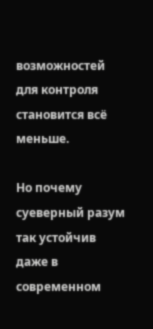возможностей для контроля становится всё меньше.

Но почему суеверный разум так устойчив даже в современном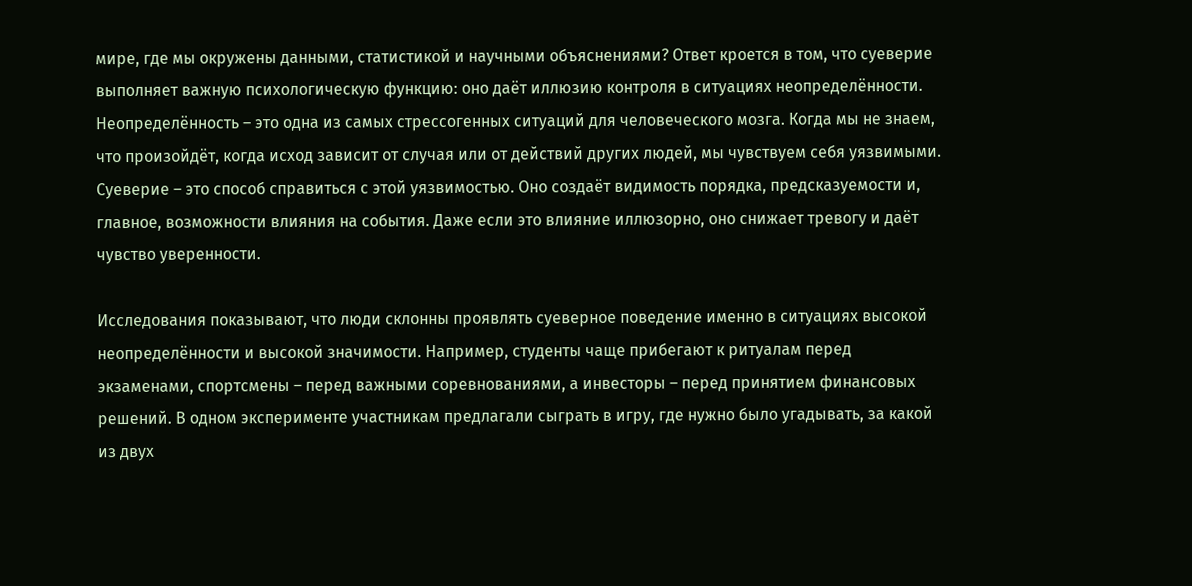мире, где мы окружены данными, статистикой и научными объяснениями? Ответ кроется в том, что суеверие выполняет важную психологическую функцию: оно даёт иллюзию контроля в ситуациях неопределённости. Неопределённость – это одна из самых стрессогенных ситуаций для человеческого мозга. Когда мы не знаем, что произойдёт, когда исход зависит от случая или от действий других людей, мы чувствуем себя уязвимыми. Суеверие – это способ справиться с этой уязвимостью. Оно создаёт видимость порядка, предсказуемости и, главное, возможности влияния на события. Даже если это влияние иллюзорно, оно снижает тревогу и даёт чувство уверенности.

Исследования показывают, что люди склонны проявлять суеверное поведение именно в ситуациях высокой неопределённости и высокой значимости. Например, студенты чаще прибегают к ритуалам перед экзаменами, спортсмены – перед важными соревнованиями, а инвесторы – перед принятием финансовых решений. В одном эксперименте участникам предлагали сыграть в игру, где нужно было угадывать, за какой из двух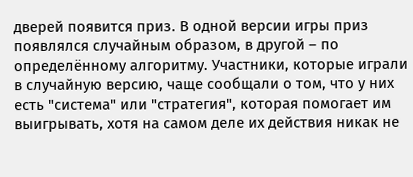дверей появится приз. В одной версии игры приз появлялся случайным образом, в другой – по определённому алгоритму. Участники, которые играли в случайную версию, чаще сообщали о том, что у них есть "система" или "стратегия", которая помогает им выигрывать, хотя на самом деле их действия никак не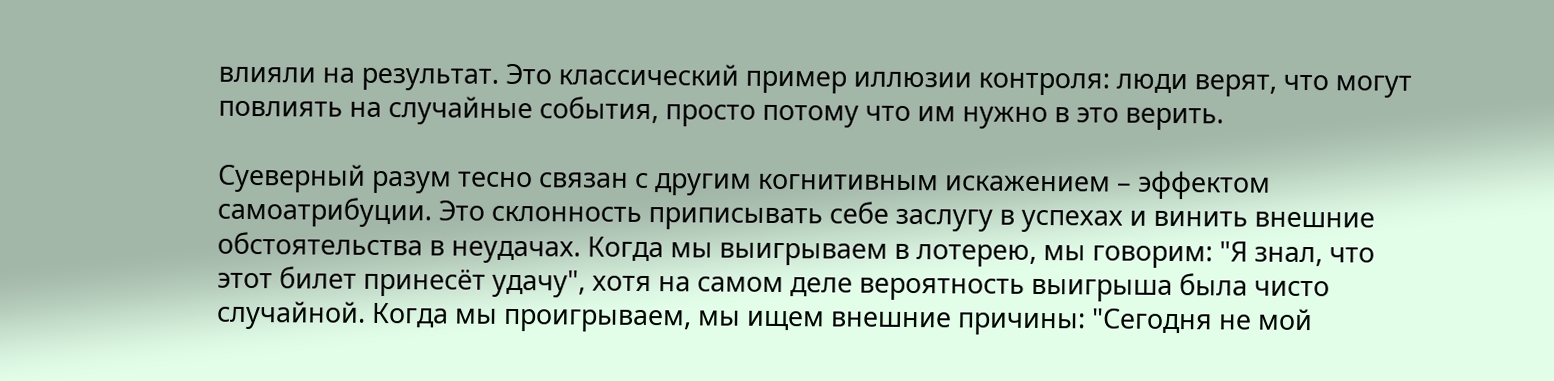влияли на результат. Это классический пример иллюзии контроля: люди верят, что могут повлиять на случайные события, просто потому что им нужно в это верить.

Суеверный разум тесно связан с другим когнитивным искажением – эффектом самоатрибуции. Это склонность приписывать себе заслугу в успехах и винить внешние обстоятельства в неудачах. Когда мы выигрываем в лотерею, мы говорим: "Я знал, что этот билет принесёт удачу", хотя на самом деле вероятность выигрыша была чисто случайной. Когда мы проигрываем, мы ищем внешние причины: "Сегодня не мой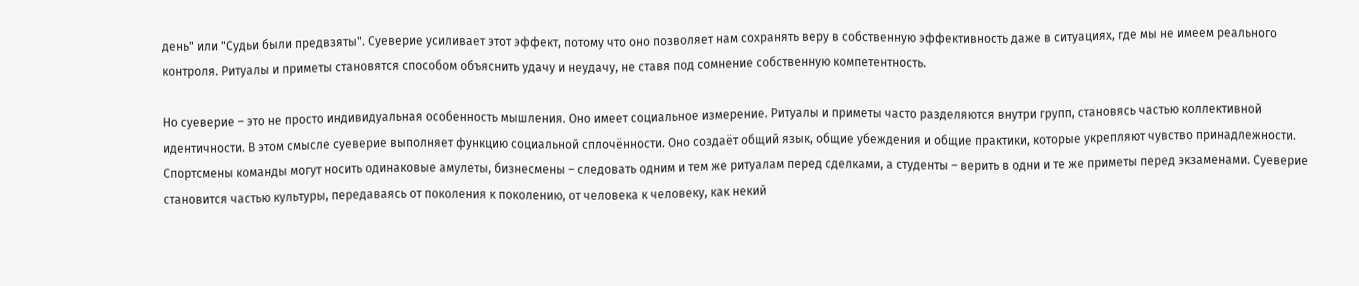день" или "Судьи были предвзяты". Суеверие усиливает этот эффект, потому что оно позволяет нам сохранять веру в собственную эффективность даже в ситуациях, где мы не имеем реального контроля. Ритуалы и приметы становятся способом объяснить удачу и неудачу, не ставя под сомнение собственную компетентность.

Но суеверие – это не просто индивидуальная особенность мышления. Оно имеет социальное измерение. Ритуалы и приметы часто разделяются внутри групп, становясь частью коллективной идентичности. В этом смысле суеверие выполняет функцию социальной сплочённости. Оно создаёт общий язык, общие убеждения и общие практики, которые укрепляют чувство принадлежности. Спортсмены команды могут носить одинаковые амулеты, бизнесмены – следовать одним и тем же ритуалам перед сделками, а студенты – верить в одни и те же приметы перед экзаменами. Суеверие становится частью культуры, передаваясь от поколения к поколению, от человека к человеку, как некий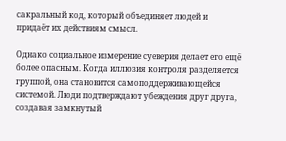сакральный код, который объединяет людей и придаёт их действиям смысл.

Однако социальное измерение суеверия делает его ещё более опасным. Когда иллюзия контроля разделяется группой, она становится самоподдерживающейся системой. Люди подтверждают убеждения друг друга, создавая замкнутый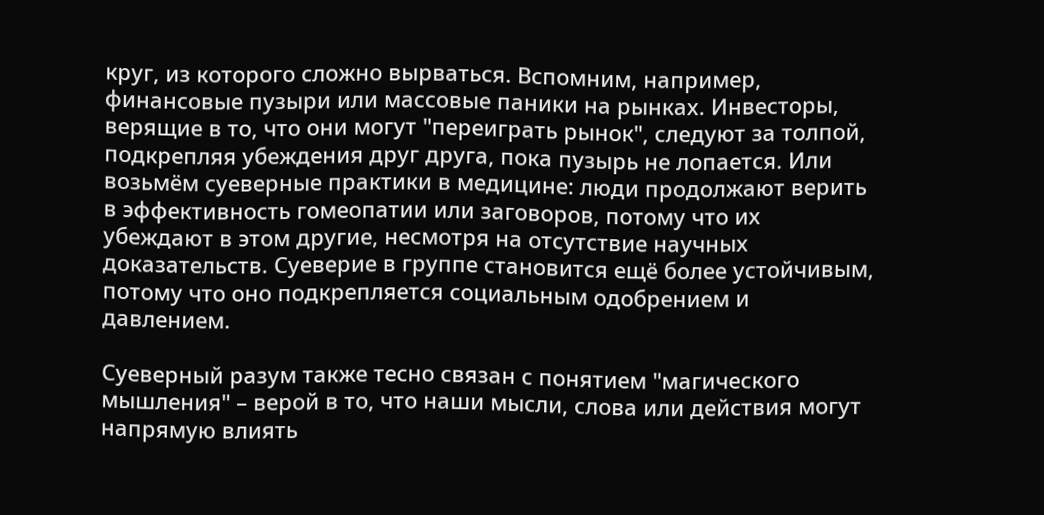круг, из которого сложно вырваться. Вспомним, например, финансовые пузыри или массовые паники на рынках. Инвесторы, верящие в то, что они могут "переиграть рынок", следуют за толпой, подкрепляя убеждения друг друга, пока пузырь не лопается. Или возьмём суеверные практики в медицине: люди продолжают верить в эффективность гомеопатии или заговоров, потому что их убеждают в этом другие, несмотря на отсутствие научных доказательств. Суеверие в группе становится ещё более устойчивым, потому что оно подкрепляется социальным одобрением и давлением.

Суеверный разум также тесно связан с понятием "магического мышления" – верой в то, что наши мысли, слова или действия могут напрямую влиять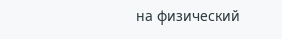на физический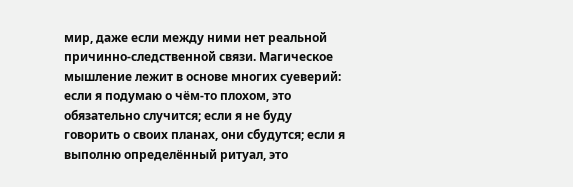мир, даже если между ними нет реальной причинно-следственной связи. Магическое мышление лежит в основе многих суеверий: если я подумаю о чём-то плохом, это обязательно случится; если я не буду говорить о своих планах, они сбудутся; если я выполню определённый ритуал, это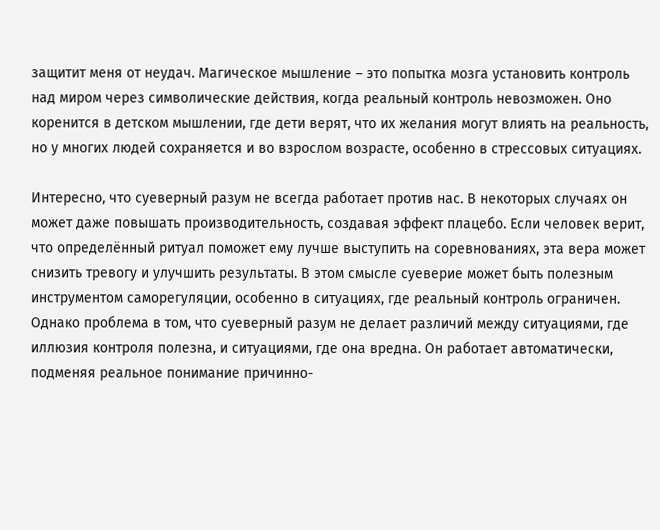защитит меня от неудач. Магическое мышление – это попытка мозга установить контроль над миром через символические действия, когда реальный контроль невозможен. Оно коренится в детском мышлении, где дети верят, что их желания могут влиять на реальность, но у многих людей сохраняется и во взрослом возрасте, особенно в стрессовых ситуациях.

Интересно, что суеверный разум не всегда работает против нас. В некоторых случаях он может даже повышать производительность, создавая эффект плацебо. Если человек верит, что определённый ритуал поможет ему лучше выступить на соревнованиях, эта вера может снизить тревогу и улучшить результаты. В этом смысле суеверие может быть полезным инструментом саморегуляции, особенно в ситуациях, где реальный контроль ограничен. Однако проблема в том, что суеверный разум не делает различий между ситуациями, где иллюзия контроля полезна, и ситуациями, где она вредна. Он работает автоматически, подменяя реальное понимание причинно-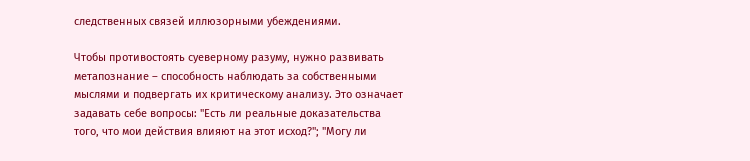следственных связей иллюзорными убеждениями.

Чтобы противостоять суеверному разуму, нужно развивать метапознание – способность наблюдать за собственными мыслями и подвергать их критическому анализу. Это означает задавать себе вопросы: "Есть ли реальные доказательства того, что мои действия влияют на этот исход?"; "Могу ли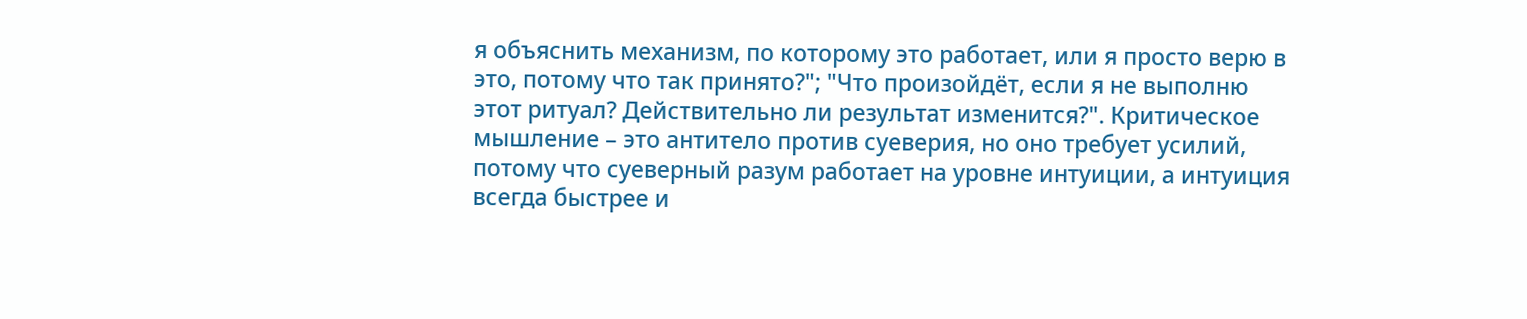я объяснить механизм, по которому это работает, или я просто верю в это, потому что так принято?"; "Что произойдёт, если я не выполню этот ритуал? Действительно ли результат изменится?". Критическое мышление – это антитело против суеверия, но оно требует усилий, потому что суеверный разум работает на уровне интуиции, а интуиция всегда быстрее и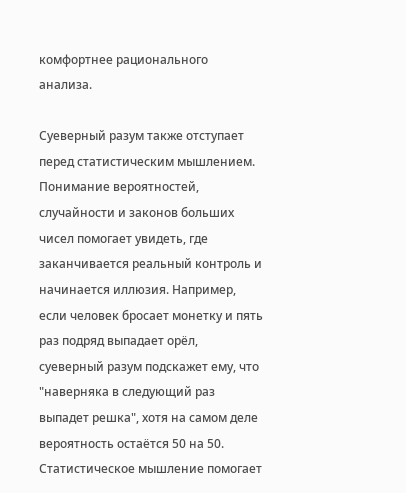комфортнее рационального анализа.

Суеверный разум также отступает перед статистическим мышлением. Понимание вероятностей, случайности и законов больших чисел помогает увидеть, где заканчивается реальный контроль и начинается иллюзия. Например, если человек бросает монетку и пять раз подряд выпадает орёл, суеверный разум подскажет ему, что "наверняка в следующий раз выпадет решка", хотя на самом деле вероятность остаётся 50 на 50. Статистическое мышление помогает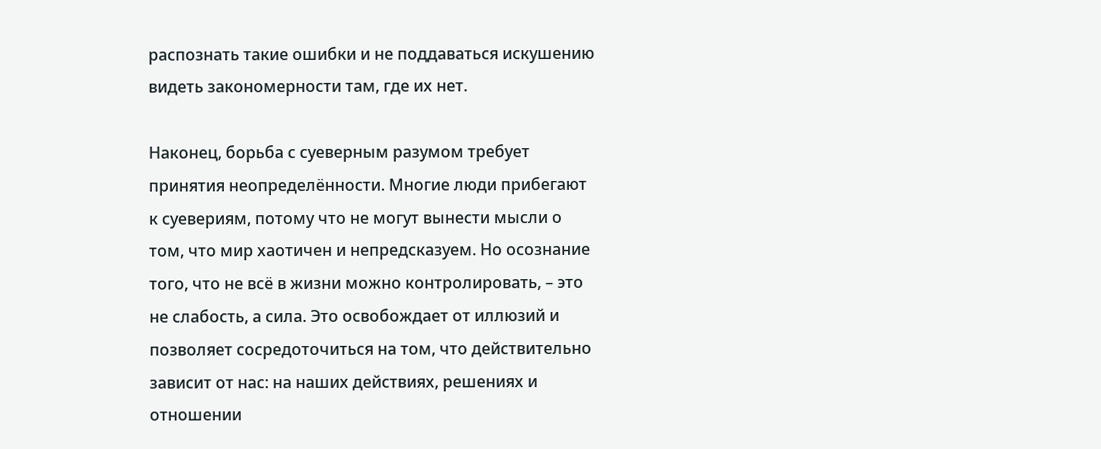распознать такие ошибки и не поддаваться искушению видеть закономерности там, где их нет.

Наконец, борьба с суеверным разумом требует принятия неопределённости. Многие люди прибегают к суевериям, потому что не могут вынести мысли о том, что мир хаотичен и непредсказуем. Но осознание того, что не всё в жизни можно контролировать, – это не слабость, а сила. Это освобождает от иллюзий и позволяет сосредоточиться на том, что действительно зависит от нас: на наших действиях, решениях и отношении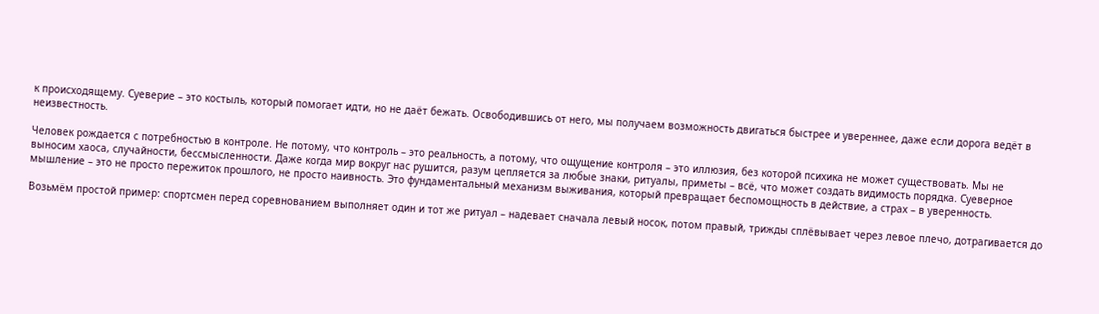к происходящему. Суеверие – это костыль, который помогает идти, но не даёт бежать. Освободившись от него, мы получаем возможность двигаться быстрее и увереннее, даже если дорога ведёт в неизвестность.

Человек рождается с потребностью в контроле. Не потому, что контроль – это реальность, а потому, что ощущение контроля – это иллюзия, без которой психика не может существовать. Мы не выносим хаоса, случайности, бессмысленности. Даже когда мир вокруг нас рушится, разум цепляется за любые знаки, ритуалы, приметы – всё, что может создать видимость порядка. Суеверное мышление – это не просто пережиток прошлого, не просто наивность. Это фундаментальный механизм выживания, который превращает беспомощность в действие, а страх – в уверенность.

Возьмём простой пример: спортсмен перед соревнованием выполняет один и тот же ритуал – надевает сначала левый носок, потом правый, трижды сплёвывает через левое плечо, дотрагивается до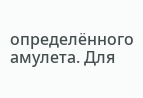определённого амулета. Для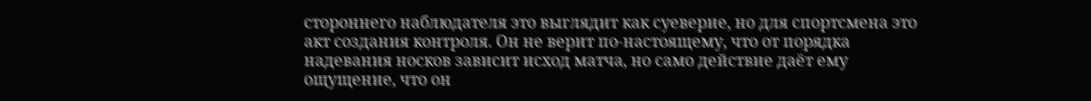стороннего наблюдателя это выглядит как суеверие, но для спортсмена это акт создания контроля. Он не верит по-настоящему, что от порядка надевания носков зависит исход матча, но само действие даёт ему ощущение, что он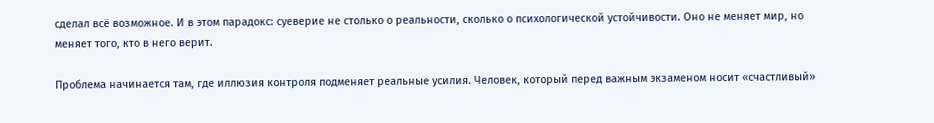сделал всё возможное. И в этом парадокс: суеверие не столько о реальности, сколько о психологической устойчивости. Оно не меняет мир, но меняет того, кто в него верит.

Проблема начинается там, где иллюзия контроля подменяет реальные усилия. Человек, который перед важным экзаменом носит «счастливый»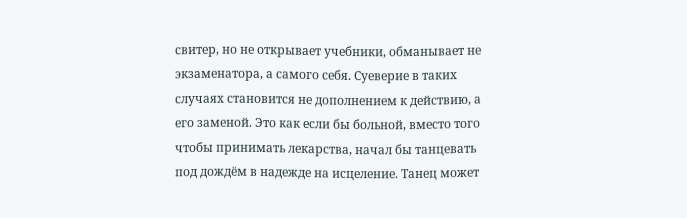свитер, но не открывает учебники, обманывает не экзаменатора, а самого себя. Суеверие в таких случаях становится не дополнением к действию, а его заменой. Это как если бы больной, вместо того чтобы принимать лекарства, начал бы танцевать под дождём в надежде на исцеление. Танец может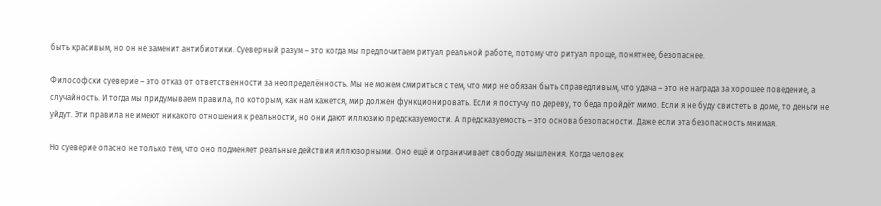быть красивым, но он не заменит антибиотики. Суеверный разум – это когда мы предпочитаем ритуал реальной работе, потому что ритуал проще, понятнее, безопаснее.

Философски суеверие – это отказ от ответственности за неопределённость. Мы не можем смириться с тем, что мир не обязан быть справедливым, что удача – это не награда за хорошее поведение, а случайность. И тогда мы придумываем правила, по которым, как нам кажется, мир должен функционировать. Если я постучу по дереву, то беда пройдёт мимо. Если я не буду свистеть в доме, то деньги не уйдут. Эти правила не имеют никакого отношения к реальности, но они дают иллюзию предсказуемости. А предсказуемость – это основа безопасности. Даже если эта безопасность мнимая.

Но суеверие опасно не только тем, что оно подменяет реальные действия иллюзорными. Оно ещё и ограничивает свободу мышления. Когда человек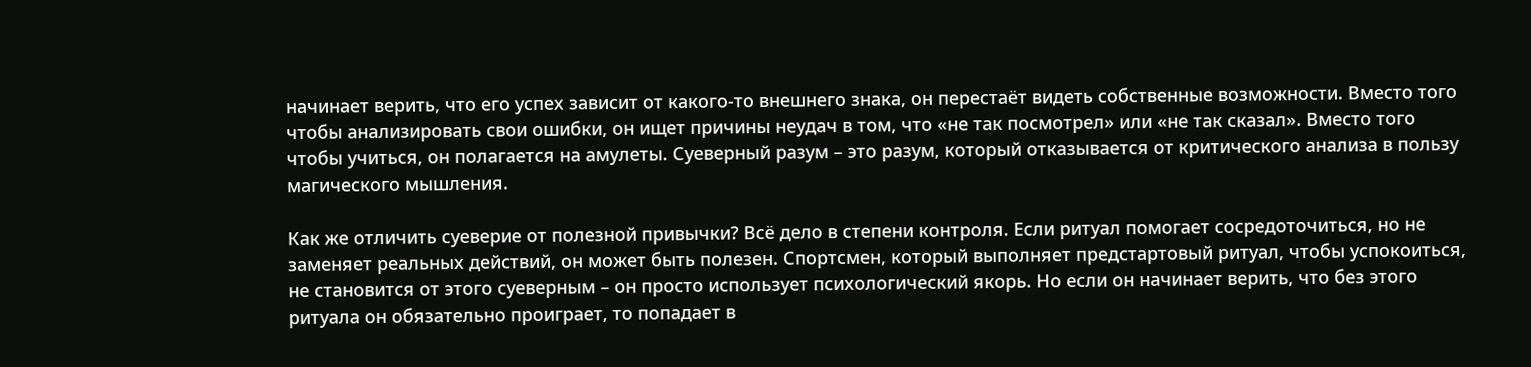начинает верить, что его успех зависит от какого-то внешнего знака, он перестаёт видеть собственные возможности. Вместо того чтобы анализировать свои ошибки, он ищет причины неудач в том, что «не так посмотрел» или «не так сказал». Вместо того чтобы учиться, он полагается на амулеты. Суеверный разум – это разум, который отказывается от критического анализа в пользу магического мышления.

Как же отличить суеверие от полезной привычки? Всё дело в степени контроля. Если ритуал помогает сосредоточиться, но не заменяет реальных действий, он может быть полезен. Спортсмен, который выполняет предстартовый ритуал, чтобы успокоиться, не становится от этого суеверным – он просто использует психологический якорь. Но если он начинает верить, что без этого ритуала он обязательно проиграет, то попадает в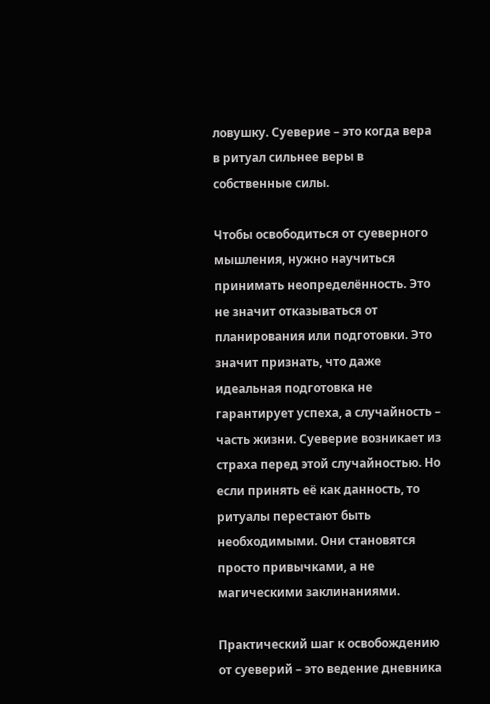ловушку. Суеверие – это когда вера в ритуал сильнее веры в собственные силы.

Чтобы освободиться от суеверного мышления, нужно научиться принимать неопределённость. Это не значит отказываться от планирования или подготовки. Это значит признать, что даже идеальная подготовка не гарантирует успеха, а случайность – часть жизни. Суеверие возникает из страха перед этой случайностью. Но если принять её как данность, то ритуалы перестают быть необходимыми. Они становятся просто привычками, а не магическими заклинаниями.

Практический шаг к освобождению от суеверий – это ведение дневника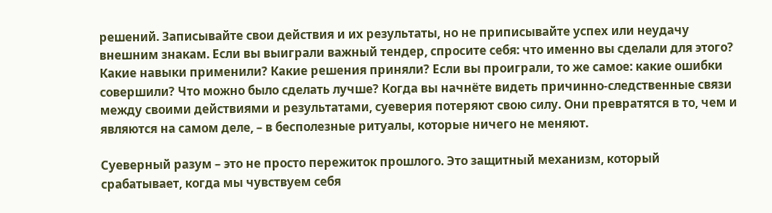решений. Записывайте свои действия и их результаты, но не приписывайте успех или неудачу внешним знакам. Если вы выиграли важный тендер, спросите себя: что именно вы сделали для этого? Какие навыки применили? Какие решения приняли? Если вы проиграли, то же самое: какие ошибки совершили? Что можно было сделать лучше? Когда вы начнёте видеть причинно-следственные связи между своими действиями и результатами, суеверия потеряют свою силу. Они превратятся в то, чем и являются на самом деле, – в бесполезные ритуалы, которые ничего не меняют.

Суеверный разум – это не просто пережиток прошлого. Это защитный механизм, который срабатывает, когда мы чувствуем себя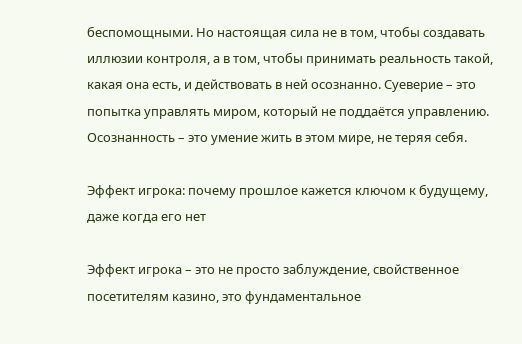беспомощными. Но настоящая сила не в том, чтобы создавать иллюзии контроля, а в том, чтобы принимать реальность такой, какая она есть, и действовать в ней осознанно. Суеверие – это попытка управлять миром, который не поддаётся управлению. Осознанность – это умение жить в этом мире, не теряя себя.

Эффект игрока: почему прошлое кажется ключом к будущему, даже когда его нет

Эффект игрока – это не просто заблуждение, свойственное посетителям казино, это фундаментальное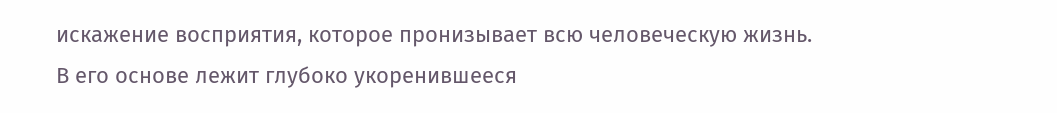искажение восприятия, которое пронизывает всю человеческую жизнь. В его основе лежит глубоко укоренившееся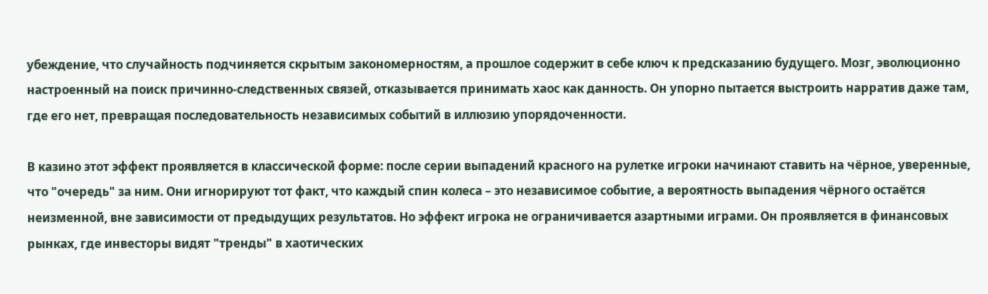убеждение, что случайность подчиняется скрытым закономерностям, а прошлое содержит в себе ключ к предсказанию будущего. Мозг, эволюционно настроенный на поиск причинно-следственных связей, отказывается принимать хаос как данность. Он упорно пытается выстроить нарратив даже там, где его нет, превращая последовательность независимых событий в иллюзию упорядоченности.

В казино этот эффект проявляется в классической форме: после серии выпадений красного на рулетке игроки начинают ставить на чёрное, уверенные, что "очередь" за ним. Они игнорируют тот факт, что каждый спин колеса – это независимое событие, а вероятность выпадения чёрного остаётся неизменной, вне зависимости от предыдущих результатов. Но эффект игрока не ограничивается азартными играми. Он проявляется в финансовых рынках, где инвесторы видят "тренды" в хаотических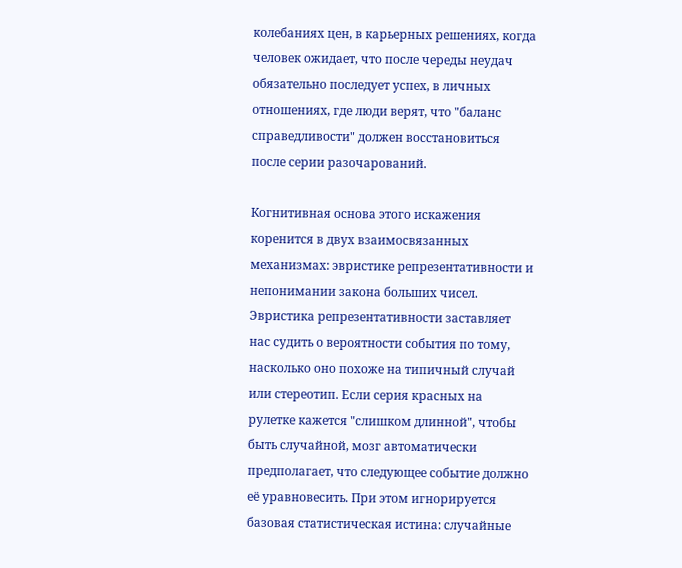колебаниях цен, в карьерных решениях, когда человек ожидает, что после череды неудач обязательно последует успех, в личных отношениях, где люди верят, что "баланс справедливости" должен восстановиться после серии разочарований.

Когнитивная основа этого искажения коренится в двух взаимосвязанных механизмах: эвристике репрезентативности и непонимании закона больших чисел. Эвристика репрезентативности заставляет нас судить о вероятности события по тому, насколько оно похоже на типичный случай или стереотип. Если серия красных на рулетке кажется "слишком длинной", чтобы быть случайной, мозг автоматически предполагает, что следующее событие должно её уравновесить. При этом игнорируется базовая статистическая истина: случайные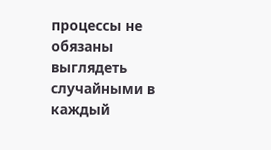процессы не обязаны выглядеть случайными в каждый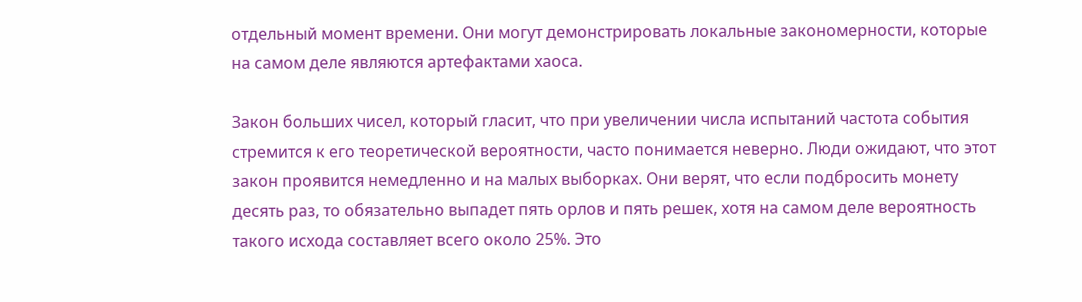отдельный момент времени. Они могут демонстрировать локальные закономерности, которые на самом деле являются артефактами хаоса.

Закон больших чисел, который гласит, что при увеличении числа испытаний частота события стремится к его теоретической вероятности, часто понимается неверно. Люди ожидают, что этот закон проявится немедленно и на малых выборках. Они верят, что если подбросить монету десять раз, то обязательно выпадет пять орлов и пять решек, хотя на самом деле вероятность такого исхода составляет всего около 25%. Это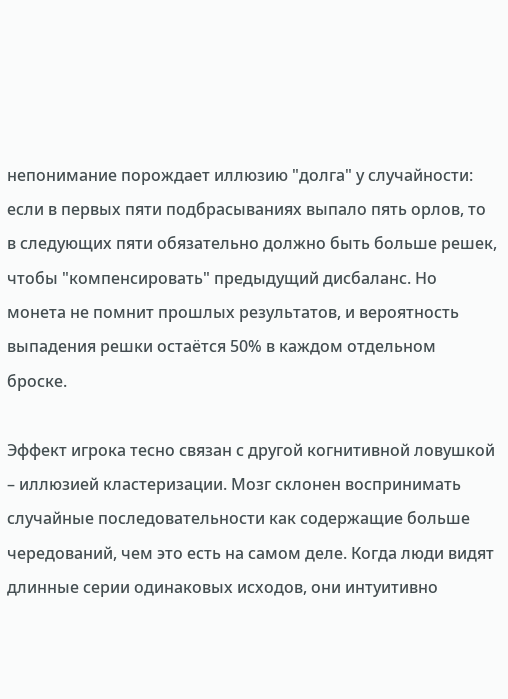непонимание порождает иллюзию "долга" у случайности: если в первых пяти подбрасываниях выпало пять орлов, то в следующих пяти обязательно должно быть больше решек, чтобы "компенсировать" предыдущий дисбаланс. Но монета не помнит прошлых результатов, и вероятность выпадения решки остаётся 50% в каждом отдельном броске.

Эффект игрока тесно связан с другой когнитивной ловушкой – иллюзией кластеризации. Мозг склонен воспринимать случайные последовательности как содержащие больше чередований, чем это есть на самом деле. Когда люди видят длинные серии одинаковых исходов, они интуитивно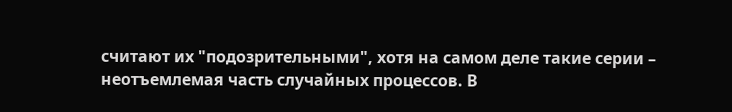считают их "подозрительными", хотя на самом деле такие серии – неотъемлемая часть случайных процессов. В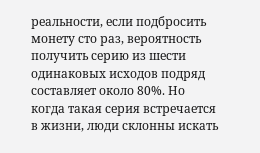реальности, если подбросить монету сто раз, вероятность получить серию из шести одинаковых исходов подряд составляет около 80%. Но когда такая серия встречается в жизни, люди склонны искать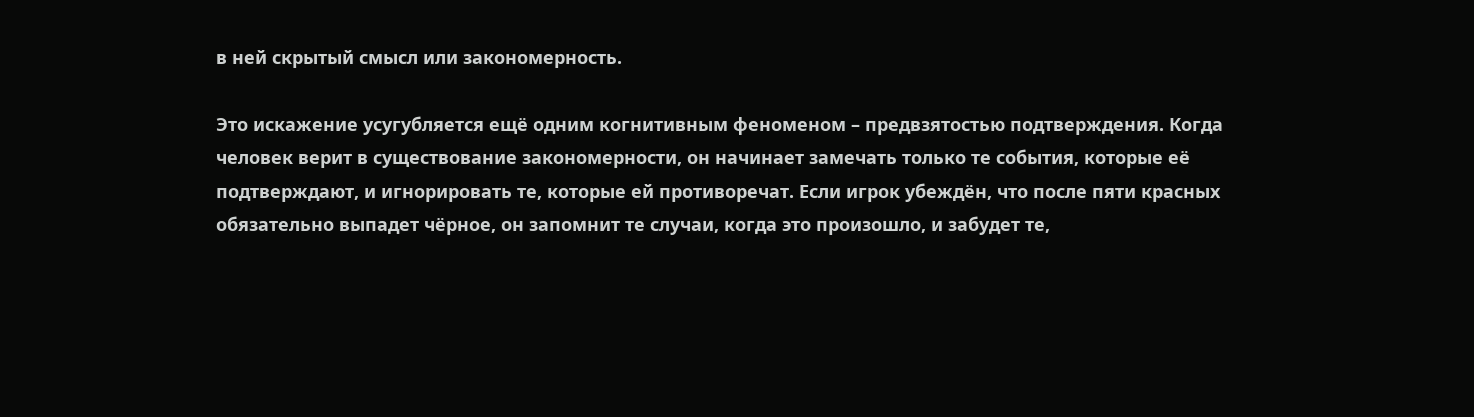в ней скрытый смысл или закономерность.

Это искажение усугубляется ещё одним когнитивным феноменом – предвзятостью подтверждения. Когда человек верит в существование закономерности, он начинает замечать только те события, которые её подтверждают, и игнорировать те, которые ей противоречат. Если игрок убеждён, что после пяти красных обязательно выпадет чёрное, он запомнит те случаи, когда это произошло, и забудет те,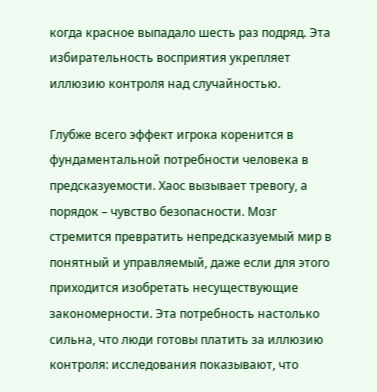когда красное выпадало шесть раз подряд. Эта избирательность восприятия укрепляет иллюзию контроля над случайностью.

Глубже всего эффект игрока коренится в фундаментальной потребности человека в предсказуемости. Хаос вызывает тревогу, а порядок – чувство безопасности. Мозг стремится превратить непредсказуемый мир в понятный и управляемый, даже если для этого приходится изобретать несуществующие закономерности. Эта потребность настолько сильна, что люди готовы платить за иллюзию контроля: исследования показывают, что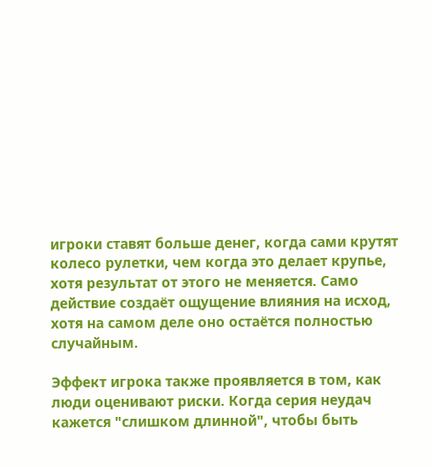игроки ставят больше денег, когда сами крутят колесо рулетки, чем когда это делает крупье, хотя результат от этого не меняется. Само действие создаёт ощущение влияния на исход, хотя на самом деле оно остаётся полностью случайным.

Эффект игрока также проявляется в том, как люди оценивают риски. Когда серия неудач кажется "слишком длинной", чтобы быть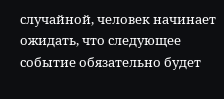случайной, человек начинает ожидать, что следующее событие обязательно будет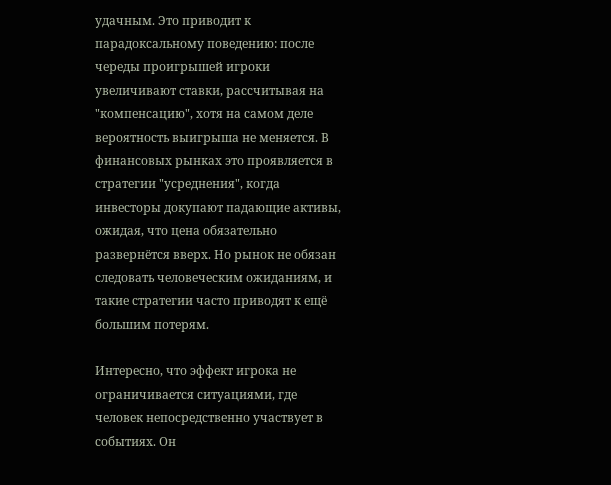удачным. Это приводит к парадоксальному поведению: после череды проигрышей игроки увеличивают ставки, рассчитывая на "компенсацию", хотя на самом деле вероятность выигрыша не меняется. В финансовых рынках это проявляется в стратегии "усреднения", когда инвесторы докупают падающие активы, ожидая, что цена обязательно развернётся вверх. Но рынок не обязан следовать человеческим ожиданиям, и такие стратегии часто приводят к ещё большим потерям.

Интересно, что эффект игрока не ограничивается ситуациями, где человек непосредственно участвует в событиях. Он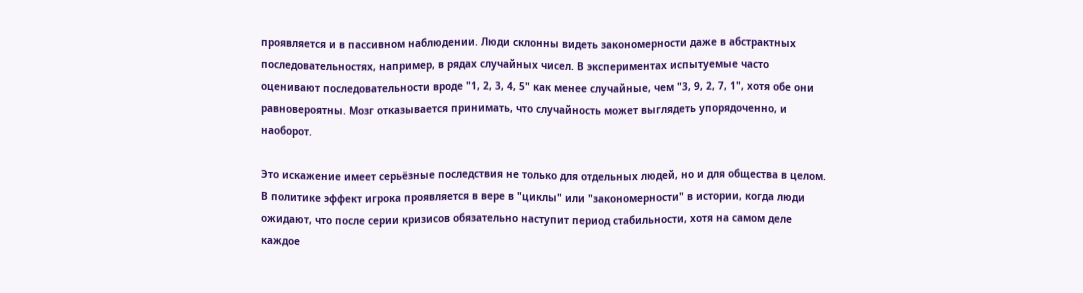проявляется и в пассивном наблюдении. Люди склонны видеть закономерности даже в абстрактных последовательностях, например, в рядах случайных чисел. В экспериментах испытуемые часто оценивают последовательности вроде "1, 2, 3, 4, 5" как менее случайные, чем "3, 9, 2, 7, 1", хотя обе они равновероятны. Мозг отказывается принимать, что случайность может выглядеть упорядоченно, и наоборот.

Это искажение имеет серьёзные последствия не только для отдельных людей, но и для общества в целом. В политике эффект игрока проявляется в вере в "циклы" или "закономерности" в истории, когда люди ожидают, что после серии кризисов обязательно наступит период стабильности, хотя на самом деле каждое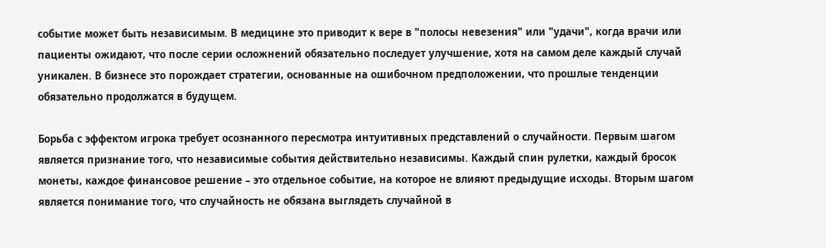событие может быть независимым. В медицине это приводит к вере в "полосы невезения" или "удачи", когда врачи или пациенты ожидают, что после серии осложнений обязательно последует улучшение, хотя на самом деле каждый случай уникален. В бизнесе это порождает стратегии, основанные на ошибочном предположении, что прошлые тенденции обязательно продолжатся в будущем.

Борьба с эффектом игрока требует осознанного пересмотра интуитивных представлений о случайности. Первым шагом является признание того, что независимые события действительно независимы. Каждый спин рулетки, каждый бросок монеты, каждое финансовое решение – это отдельное событие, на которое не влияют предыдущие исходы. Вторым шагом является понимание того, что случайность не обязана выглядеть случайной в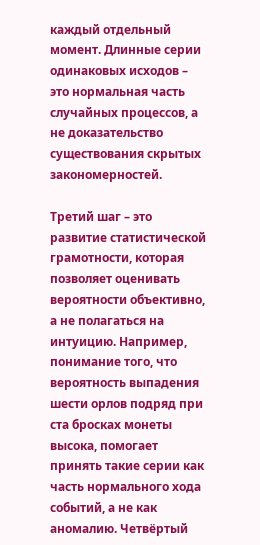каждый отдельный момент. Длинные серии одинаковых исходов – это нормальная часть случайных процессов, а не доказательство существования скрытых закономерностей.

Третий шаг – это развитие статистической грамотности, которая позволяет оценивать вероятности объективно, а не полагаться на интуицию. Например, понимание того, что вероятность выпадения шести орлов подряд при ста бросках монеты высока, помогает принять такие серии как часть нормального хода событий, а не как аномалию. Четвёртый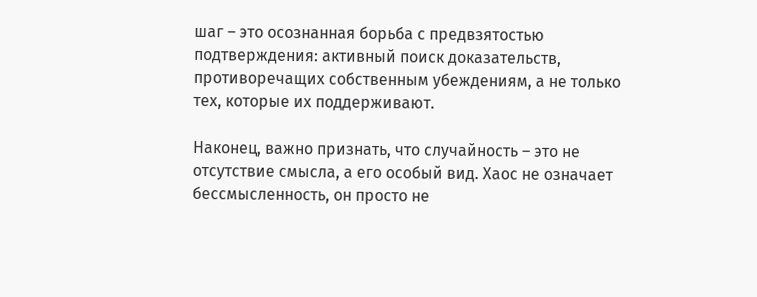шаг – это осознанная борьба с предвзятостью подтверждения: активный поиск доказательств, противоречащих собственным убеждениям, а не только тех, которые их поддерживают.

Наконец, важно признать, что случайность – это не отсутствие смысла, а его особый вид. Хаос не означает бессмысленность, он просто не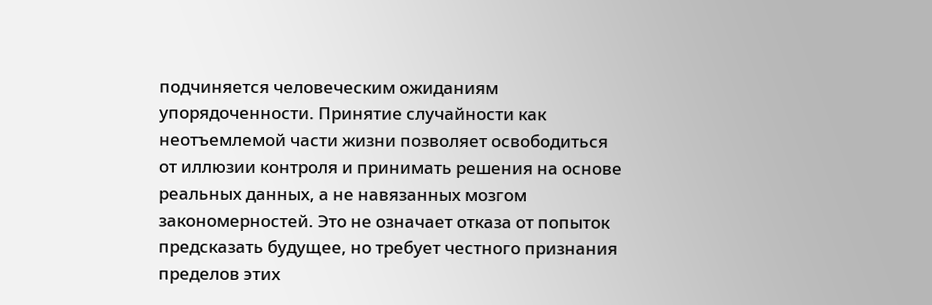подчиняется человеческим ожиданиям упорядоченности. Принятие случайности как неотъемлемой части жизни позволяет освободиться от иллюзии контроля и принимать решения на основе реальных данных, а не навязанных мозгом закономерностей. Это не означает отказа от попыток предсказать будущее, но требует честного признания пределов этих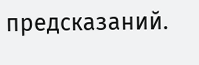предсказаний.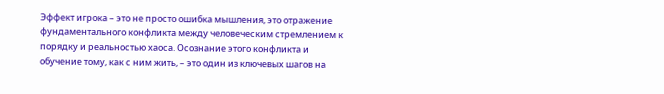Эффект игрока – это не просто ошибка мышления, это отражение фундаментального конфликта между человеческим стремлением к порядку и реальностью хаоса. Осознание этого конфликта и обучение тому, как с ним жить, – это один из ключевых шагов на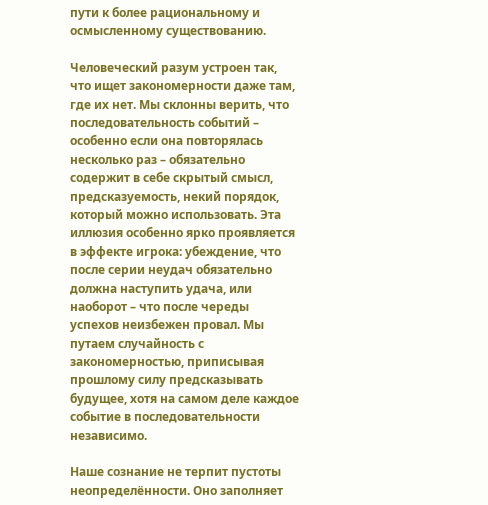пути к более рациональному и осмысленному существованию.

Человеческий разум устроен так, что ищет закономерности даже там, где их нет. Мы склонны верить, что последовательность событий – особенно если она повторялась несколько раз – обязательно содержит в себе скрытый смысл, предсказуемость, некий порядок, который можно использовать. Эта иллюзия особенно ярко проявляется в эффекте игрока: убеждение, что после серии неудач обязательно должна наступить удача, или наоборот – что после череды успехов неизбежен провал. Мы путаем случайность с закономерностью, приписывая прошлому силу предсказывать будущее, хотя на самом деле каждое событие в последовательности независимо.

Наше сознание не терпит пустоты неопределённости. Оно заполняет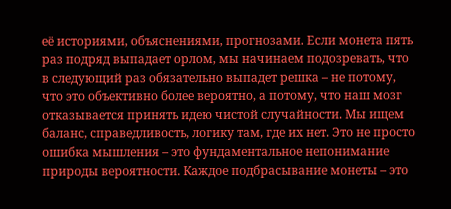её историями, объяснениями, прогнозами. Если монета пять раз подряд выпадает орлом, мы начинаем подозревать, что в следующий раз обязательно выпадет решка – не потому, что это объективно более вероятно, а потому, что наш мозг отказывается принять идею чистой случайности. Мы ищем баланс, справедливость, логику там, где их нет. Это не просто ошибка мышления – это фундаментальное непонимание природы вероятности. Каждое подбрасывание монеты – это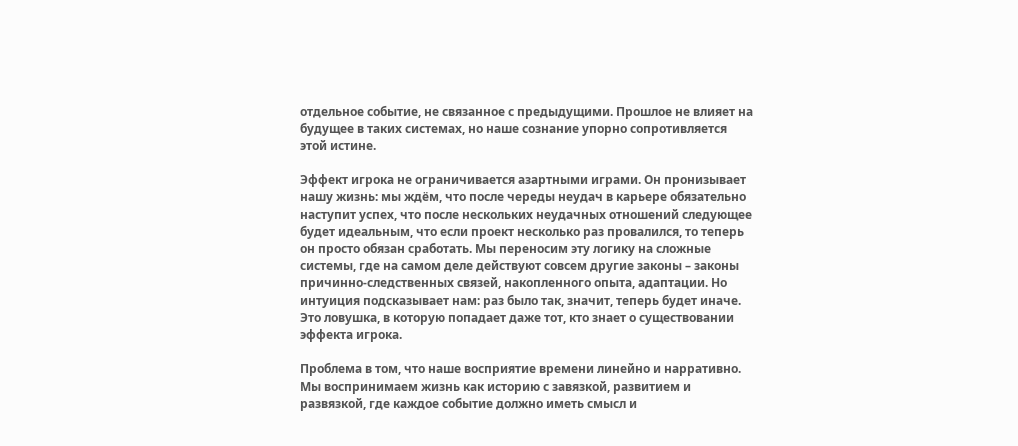отдельное событие, не связанное с предыдущими. Прошлое не влияет на будущее в таких системах, но наше сознание упорно сопротивляется этой истине.

Эффект игрока не ограничивается азартными играми. Он пронизывает нашу жизнь: мы ждём, что после череды неудач в карьере обязательно наступит успех, что после нескольких неудачных отношений следующее будет идеальным, что если проект несколько раз провалился, то теперь он просто обязан сработать. Мы переносим эту логику на сложные системы, где на самом деле действуют совсем другие законы – законы причинно-следственных связей, накопленного опыта, адаптации. Но интуиция подсказывает нам: раз было так, значит, теперь будет иначе. Это ловушка, в которую попадает даже тот, кто знает о существовании эффекта игрока.

Проблема в том, что наше восприятие времени линейно и нарративно. Мы воспринимаем жизнь как историю с завязкой, развитием и развязкой, где каждое событие должно иметь смысл и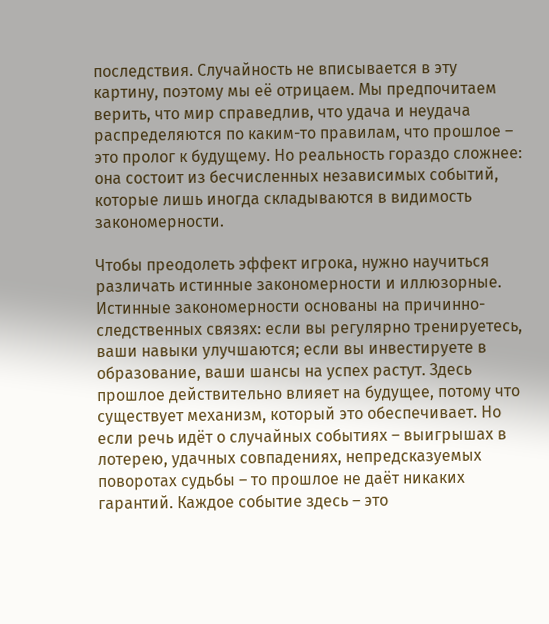последствия. Случайность не вписывается в эту картину, поэтому мы её отрицаем. Мы предпочитаем верить, что мир справедлив, что удача и неудача распределяются по каким-то правилам, что прошлое – это пролог к будущему. Но реальность гораздо сложнее: она состоит из бесчисленных независимых событий, которые лишь иногда складываются в видимость закономерности.

Чтобы преодолеть эффект игрока, нужно научиться различать истинные закономерности и иллюзорные. Истинные закономерности основаны на причинно-следственных связях: если вы регулярно тренируетесь, ваши навыки улучшаются; если вы инвестируете в образование, ваши шансы на успех растут. Здесь прошлое действительно влияет на будущее, потому что существует механизм, который это обеспечивает. Но если речь идёт о случайных событиях – выигрышах в лотерею, удачных совпадениях, непредсказуемых поворотах судьбы – то прошлое не даёт никаких гарантий. Каждое событие здесь – это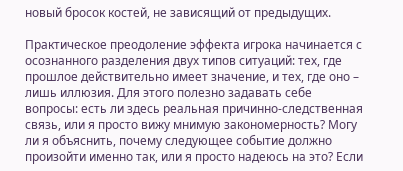новый бросок костей, не зависящий от предыдущих.

Практическое преодоление эффекта игрока начинается с осознанного разделения двух типов ситуаций: тех, где прошлое действительно имеет значение, и тех, где оно – лишь иллюзия. Для этого полезно задавать себе вопросы: есть ли здесь реальная причинно-следственная связь, или я просто вижу мнимую закономерность? Могу ли я объяснить, почему следующее событие должно произойти именно так, или я просто надеюсь на это? Если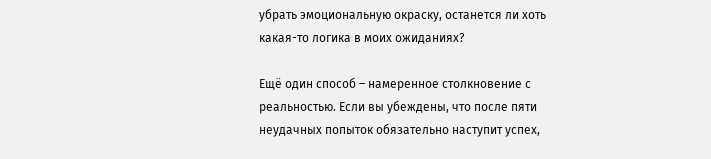убрать эмоциональную окраску, останется ли хоть какая-то логика в моих ожиданиях?

Ещё один способ – намеренное столкновение с реальностью. Если вы убеждены, что после пяти неудачных попыток обязательно наступит успех,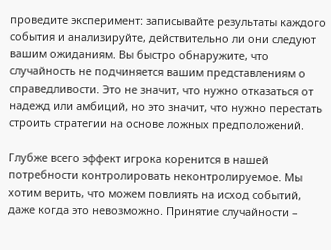проведите эксперимент: записывайте результаты каждого события и анализируйте, действительно ли они следуют вашим ожиданиям. Вы быстро обнаружите, что случайность не подчиняется вашим представлениям о справедливости. Это не значит, что нужно отказаться от надежд или амбиций, но это значит, что нужно перестать строить стратегии на основе ложных предположений.

Глубже всего эффект игрока коренится в нашей потребности контролировать неконтролируемое. Мы хотим верить, что можем повлиять на исход событий, даже когда это невозможно. Принятие случайности –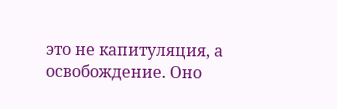это не капитуляция, а освобождение. Оно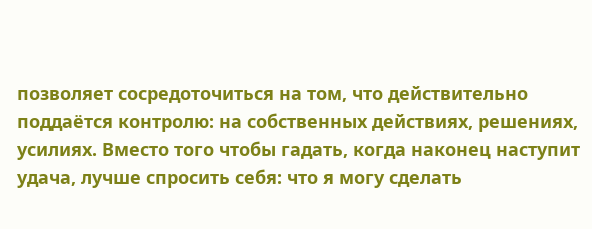позволяет сосредоточиться на том, что действительно поддаётся контролю: на собственных действиях, решениях, усилиях. Вместо того чтобы гадать, когда наконец наступит удача, лучше спросить себя: что я могу сделать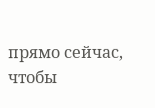прямо сейчас, чтобы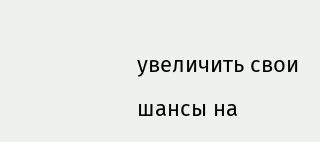увеличить свои шансы на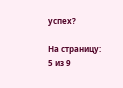успех?

На страницу:
5 из 9